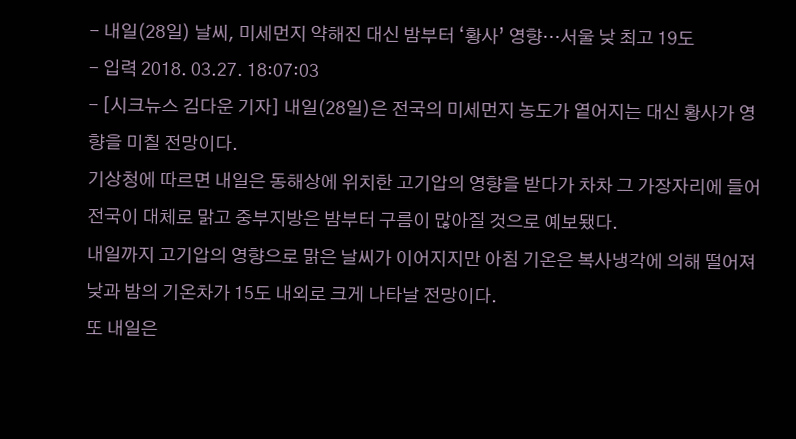- 내일(28일) 날씨, 미세먼지 약해진 대신 밤부터 ‘황사’ 영향…서울 낮 최고 19도
- 입력 2018. 03.27. 18:07:03
- [시크뉴스 김다운 기자] 내일(28일)은 전국의 미세먼지 농도가 옅어지는 대신 황사가 영향을 미칠 전망이다.
기상청에 따르면 내일은 동해상에 위치한 고기압의 영향을 받다가 차차 그 가장자리에 들어 전국이 대체로 맑고 중부지방은 밤부터 구름이 많아질 것으로 예보됐다.
내일까지 고기압의 영향으로 맑은 날씨가 이어지지만 아침 기온은 복사냉각에 의해 떨어져 낮과 밤의 기온차가 15도 내외로 크게 나타날 전망이다.
또 내일은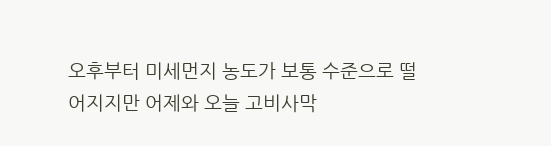오후부터 미세먼지 농도가 보통 수준으로 떨어지지만 어제와 오늘 고비사막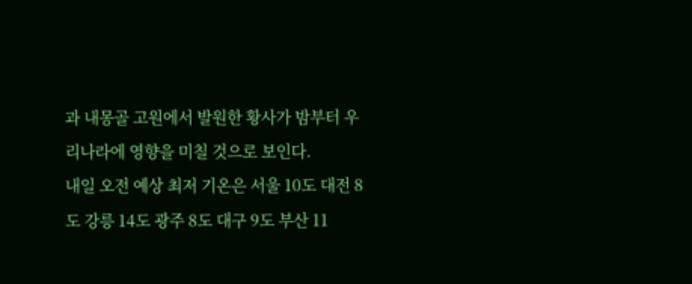과 내몽골 고원에서 발원한 황사가 밤부터 우리나라에 영향을 미칠 것으로 보인다.
내일 오전 예상 최저 기온은 서울 10도 대전 8도 강릉 14도 광주 8도 대구 9도 부산 11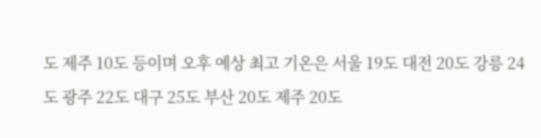도 제주 10도 등이며 오후 예상 최고 기온은 서울 19도 대전 20도 강릉 24도 광주 22도 대구 25도 부산 20도 제주 20도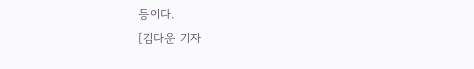등이다.
[김다운 기자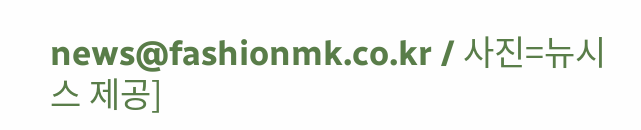news@fashionmk.co.kr / 사진=뉴시스 제공]